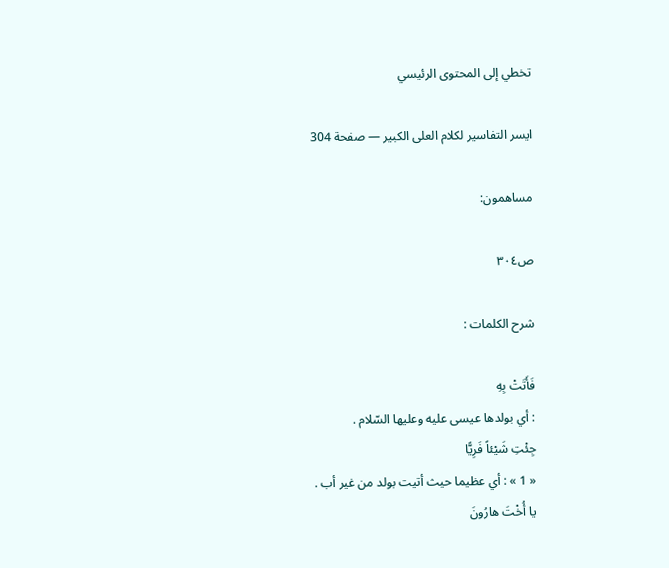تخطي إلى المحتوى الرئيسي

ايسر التفاسير لكلام العلى الكبير — صفحة 304

مساهمون:

ص٣٠٤

شرح الكلمات :

فَأَتَتْ بِهِ
: أي بولدها عيسى عليه وعليها السّلام .
جِئْتِ شَيْئاً فَرِيًّا
« 1 » : أي عظيما حيث أتيت بولد من غير أب .
يا أُخْتَ هارُونَ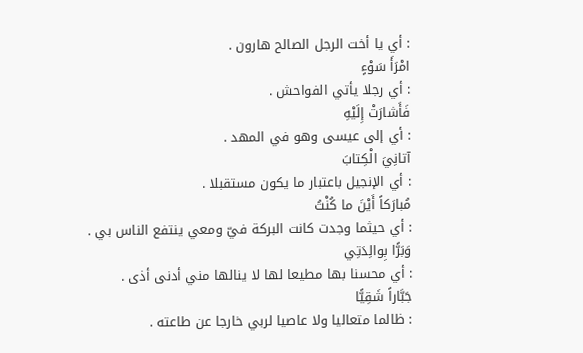: أي يا أخت الرجل الصالح هارون .
امْرَأَ سَوْءٍ
: أي رجلا يأتي الفواحش .
فَأَشارَتْ إِلَيْهِ
: أي إلى عيسى وهو في المهد .
آتانِيَ الْكِتابَ
: أي الإنجيل باعتبار ما يكون مستقبلا .
مُبارَكاً أَيْنَ ما كُنْتُ
: أي حيثما وجدت كانت البركة فيّ ومعي ينتفع الناس بي .
وَبَرًّا بِوالِدَتِي
: أي محسنا بها مطيعا لها لا ينالها مني أدنى أذى .
جَبَّاراً شَقِيًّا
: ظالما متعاليا ولا عاصيا لربي خارجا عن طاعته .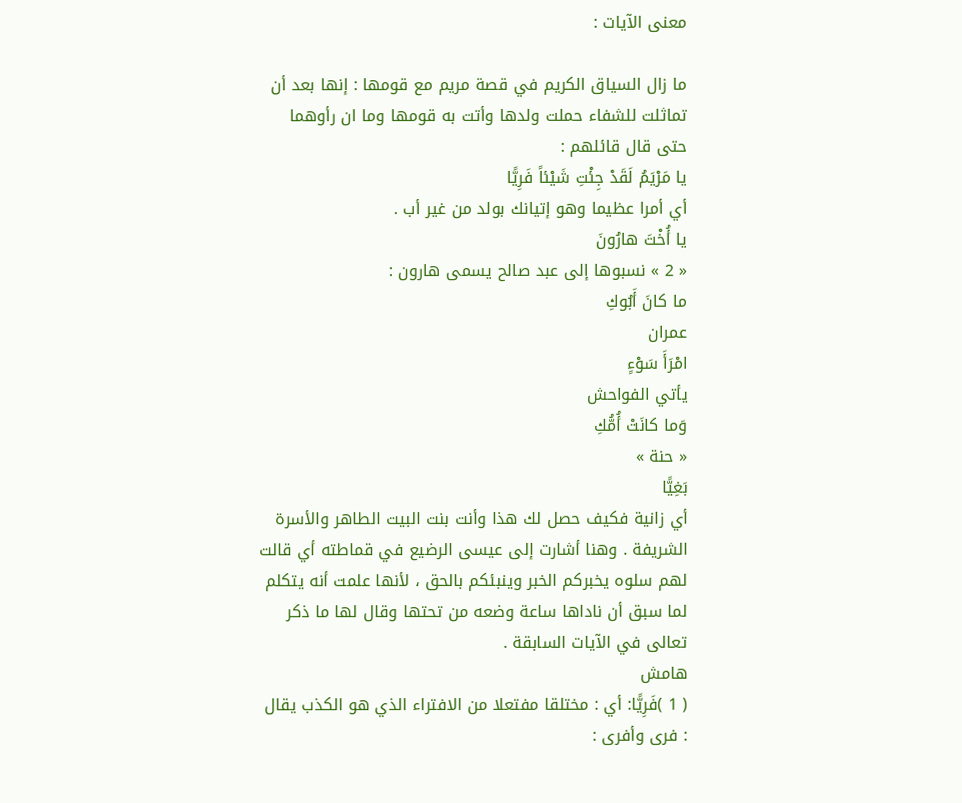معنى الآيات :

ما زال السياق الكريم في قصة مريم مع قومها : إنها بعد أن تماثلت للشفاء حملت ولدها وأتت به قومها وما ان رأوهما حتى قال قائلهم :
يا مَرْيَمُ لَقَدْ جِئْتِ شَيْئاً فَرِيًّا
أي أمرا عظيما وهو إتيانك بولد من غير أب .
يا أُخْتَ هارُونَ
« 2 » نسبوها إلى عبد صالح يسمى هارون :
ما كانَ أَبُوكِ
عمران
امْرَأَ سَوْءٍ
يأتي الفواحش
وَما كانَتْ أُمُّكِ
« حنة »
بَغِيًّا
أي زانية فكيف حصل لك هذا وأنت بنت البيت الطاهر والأسرة الشريفة . وهنا أشارت إلى عيسى الرضيع في قماطته أي قالت لهم سلوه يخبركم الخبر وينبئكم بالحق ، لأنها علمت أنه يتكلم لما سبق أن ناداها ساعة وضعه من تحتها وقال لها ما ذكر تعالى في الآيات السابقة .
هامش
( 1 )فَرِيًّا: أي : مختلقا مفتعلا من الافتراء الذي هو الكذب يقال : فرى وأفرى :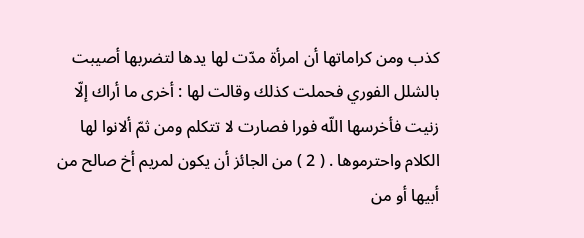كذب ومن كراماتها أن امرأة مدّت لها يدها لتضربها أصيبت بالشلل الفوري فحملت كذلك وقالت لها : أخرى ما أراك إلّا زنيت فأخرسها اللّه فورا فصارت لا تتكلم ومن ثمّ ألانوا لها الكلام واحترموها . ( 2 ) من الجائز أن يكون لمريم أخ صالح من أبيها أو من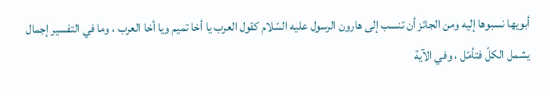أبويها نسبوها إليه ومن الجائز أن تنسب إلى هارون الرسول عليه السّلام كقول العرب يا أخا تميم ويا أخا العرب ، وما في التفسير إجمال يشمل الكلّ فتأمّل ، وفي الآية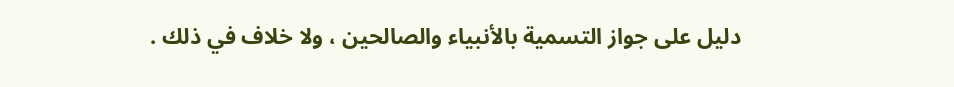دليل على جواز التسمية بالأنبياء والصالحين ، ولا خلاف في ذلك .